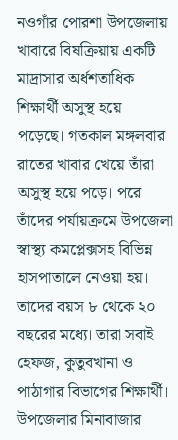নওগাঁর পোরশা উপজেলায় খাবারে বিষক্রিয়ায় একটি মাদ্রাসার অর্ধশতাধিক শিক্ষার্থী অসুস্থ হয়ে পড়েছে। গতকাল মঙ্গলবার রাতের খাবার খেয়ে তাঁরা অসুস্থ হয়ে পড়ে। পরে তাঁদের পর্যায়ক্রমে উপজেলা স্বাস্থ্য কমপ্লেক্সসহ বিভিন্ন হাসপাতালে নেওয়া হয়। তাদের বয়স ৮ থেকে ২০ বছরের মধ্যে। তারা সবাই হেফজ, কুতুবখানা ও পাঠাগার বিভাগের শিক্ষার্থী।
উপজেলার মিনাবাজার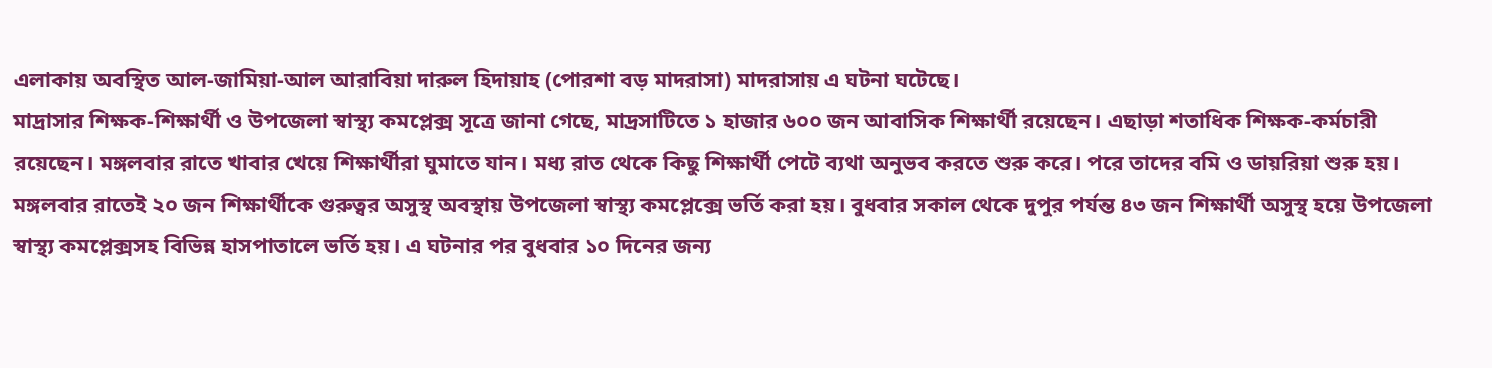এলাকায় অবস্থিত আল-জামিয়া-আল আরাবিয়া দারুল হিদায়াহ (পোরশা বড় মাদরাসা) মাদরাসায় এ ঘটনা ঘটেছে।
মাদ্রাসার শিক্ষক-শিক্ষার্থী ও উপজেলা স্বাস্থ্য কমপ্লেক্স সূত্রে জানা গেছে, মাদ্রসাটিতে ১ হাজার ৬০০ জন আবাসিক শিক্ষার্থী রয়েছেন। এছাড়া শতাধিক শিক্ষক-কর্মচারী রয়েছেন। মঙ্গলবার রাতে খাবার খেয়ে শিক্ষার্থীরা ঘুমাতে যান। মধ্য রাত থেকে কিছু শিক্ষার্থী পেটে ব্যথা অনুভব করতে শুরু করে। পরে তাদের বমি ও ডায়রিয়া শুরু হয়। মঙ্গলবার রাতেই ২০ জন শিক্ষার্থীকে গুরুত্বর অসুস্থ অবস্থায় উপজেলা স্বাস্থ্য কমপ্লেক্সে ভর্তি করা হয়। বুধবার সকাল থেকে দুপুর পর্যন্ত ৪৩ জন শিক্ষার্থী অসুস্থ হয়ে উপজেলা স্বাস্থ্য কমপ্লেক্সসহ বিভিন্ন হাসপাতালে ভর্তি হয়। এ ঘটনার পর বুধবার ১০ দিনের জন্য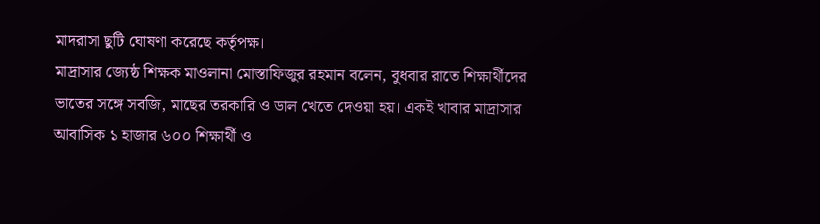মাদরাসা ছুটি ঘোষণা করেছে কর্তৃপক্ষ।
মাদ্রাসার জ্যেষ্ঠ শিক্ষক মাওলানা মোস্তাফিজুর রহমান বলেন, বুধবার রাতে শিক্ষার্থীদের ভাতের সঙ্গে সবজি, মাছের তরকারি ও ডাল খেতে দেওয়া হয়। একই খাবার মাদ্রাসার আবাসিক ১ হাজার ৬০০ শিক্ষার্থী ও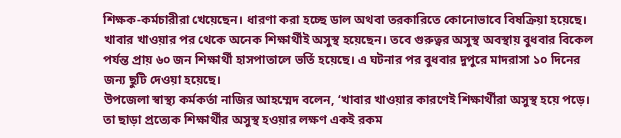শিক্ষক-কর্মচারীরা খেয়েছেন। ধারণা করা হচ্ছে ডাল অথবা তরকারিতে কোনোভাবে বিষক্রিয়া হয়েছে। খাবার খাওয়ার পর থেকে অনেক শিক্ষার্থীই অসুস্থ হয়েছেন। তবে গুরুত্বর অসুস্থ অবস্থায় বুধবার বিকেল পর্যন্ত প্রায় ৬০ জন শিক্ষার্থী হাসপাতালে ভর্তি হয়েছে। এ ঘটনার পর বুধবার দুপুরে মাদরাসা ১০ দিনের জন্য ছুটি দেওয়া হয়েছে।
উপজেলা স্বাস্থ্য কর্মকর্তা নাজির আহম্মেদ বলেন, ‘খাবার খাওয়ার কারণেই শিক্ষার্থীরা অসুস্থ হয়ে পড়ে। তা ছাড়া প্রত্যেক শিক্ষার্থীর অসুস্থ হওয়ার লক্ষণ একই রকম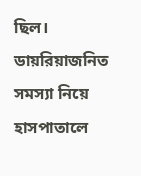ছিল। ডায়রিয়াজনিত সমস্যা নিয়ে হাসপাতালে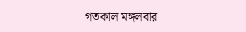গতকাল মঙ্গলবার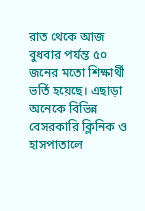রাত থেকে আজ বুধবার পর্যন্ত ৫০ জনের মতো শিক্ষার্থী ভর্তি হয়েছে। এছাড়া অনেকে বিভিন্ন বেসরকারি ক্লিনিক ও হাসপাতালে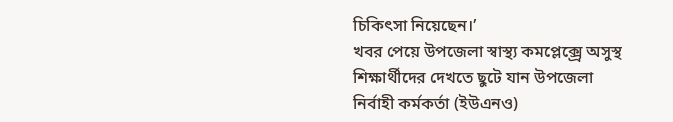চিকিৎসা নিয়েছেন।’
খবর পেয়ে উপজেলা স্বাস্থ্য কমপ্লেক্স্রে অসুস্থ শিক্ষার্থীদের দেখতে ছুটে যান উপজেলা নির্বাহী কর্মকর্তা (ইউএনও)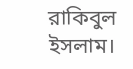রাকিবুল ইসলাম।